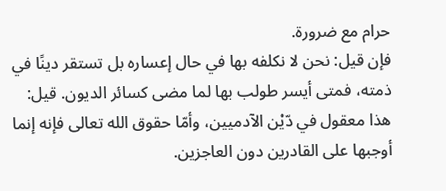حرام مع ضرورة.
فإن قيل: نحن لا نكلفه بها في حال إعساره بل تستقر دينًا في ذمته، فمتى أيسر طولب بها لما مضى كسائر الديون. قيل: هذا معقول في دّيْن الآدميين، وأمّا حقوق الله تعالى فإنه إنما أوجبها على القادرين دون العاجزين.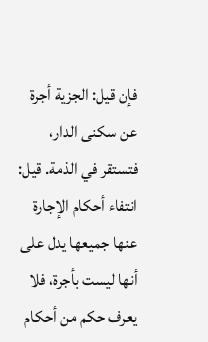فإن قيل: الجزية أجرة عن سكنى الدار، فتستقر في الذمة. قيل: انتفاء أحكام الإجارة عنها جميعها يدل على أنها ليست بأجرة، فلا يعرف حكم من أحكام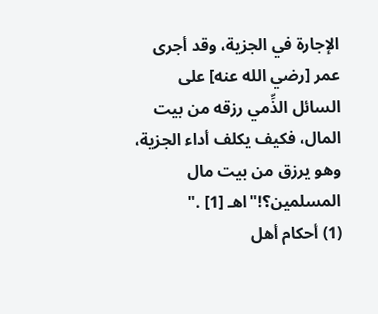الإجارة في الجزية، وقد أجرى عمر [رضي الله عنه] على السائل الذِّمي رزقه من بيت المال، فكيف يكلف أداء الجزية، وهو يرزق من بيت مال المسلمين؟!"اهـ [1] ."
(1) أحكام أهل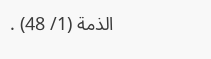الذمة (1/ 48) .